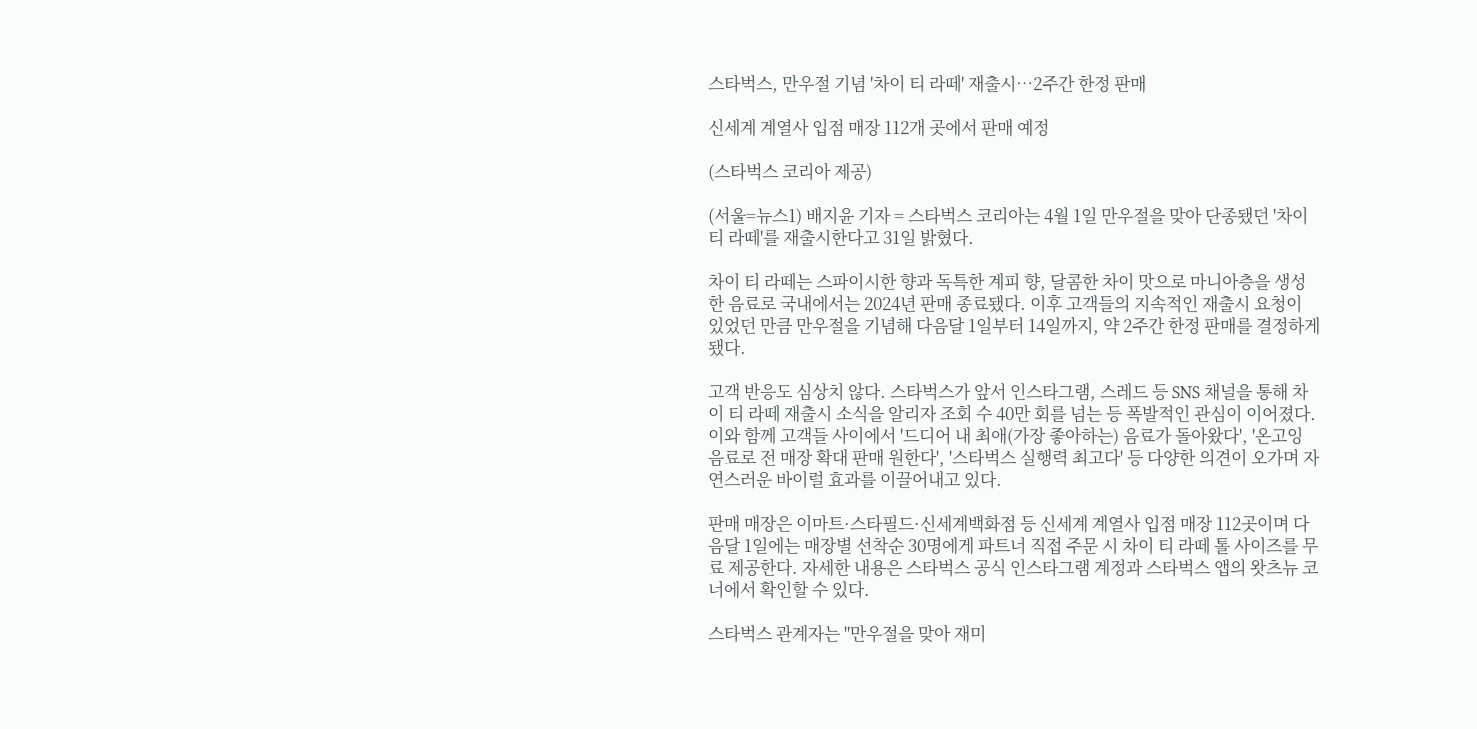스타벅스, 만우절 기념 '차이 티 라떼' 재출시…2주간 한정 판매

신세계 계열사 입점 매장 112개 곳에서 판매 예정

(스타벅스 코리아 제공)

(서울=뉴스1) 배지윤 기자 = 스타벅스 코리아는 4월 1일 만우절을 맞아 단종됐던 '차이 티 라떼'를 재출시한다고 31일 밝혔다.

차이 티 라떼는 스파이시한 향과 독특한 계피 향, 달콤한 차이 맛으로 마니아층을 생성한 음료로 국내에서는 2024년 판매 종료됐다. 이후 고객들의 지속적인 재출시 요청이 있었던 만큼 만우절을 기념해 다음달 1일부터 14일까지, 약 2주간 한정 판매를 결정하게 됐다.

고객 반응도 심상치 않다. 스타벅스가 앞서 인스타그램, 스레드 등 SNS 채널을 통해 차이 티 라떼 재출시 소식을 알리자 조회 수 40만 회를 넘는 등 폭발적인 관심이 이어졌다. 이와 함께 고객들 사이에서 '드디어 내 최애(가장 좋아하는) 음료가 돌아왔다', '온고잉 음료로 전 매장 확대 판매 원한다', '스타벅스 실행력 최고다' 등 다양한 의견이 오가며 자연스러운 바이럴 효과를 이끌어내고 있다.

판매 매장은 이마트·스타필드·신세계백화점 등 신세계 계열사 입점 매장 112곳이며 다음달 1일에는 매장별 선착순 30명에게 파트너 직접 주문 시 차이 티 라떼 톨 사이즈를 무료 제공한다. 자세한 내용은 스타벅스 공식 인스타그램 계정과 스타벅스 앱의 왓츠뉴 코너에서 확인할 수 있다.

스타벅스 관계자는 "만우절을 맞아 재미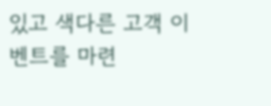있고 색다른 고객 이벤트를 마련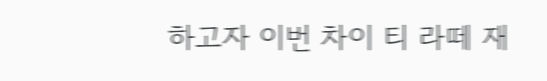하고자 이번 차이 티 라떼 재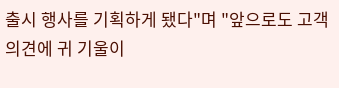출시 행사를 기획하게 됐다"며 "앞으로도 고객 의견에 귀 기울이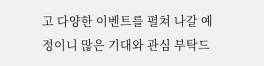고 다양한 이벤트를 펼쳐 나갈 예정이니 많은 기대와 관심 부탁드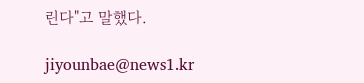린다"고 말했다.

jiyounbae@news1.kr